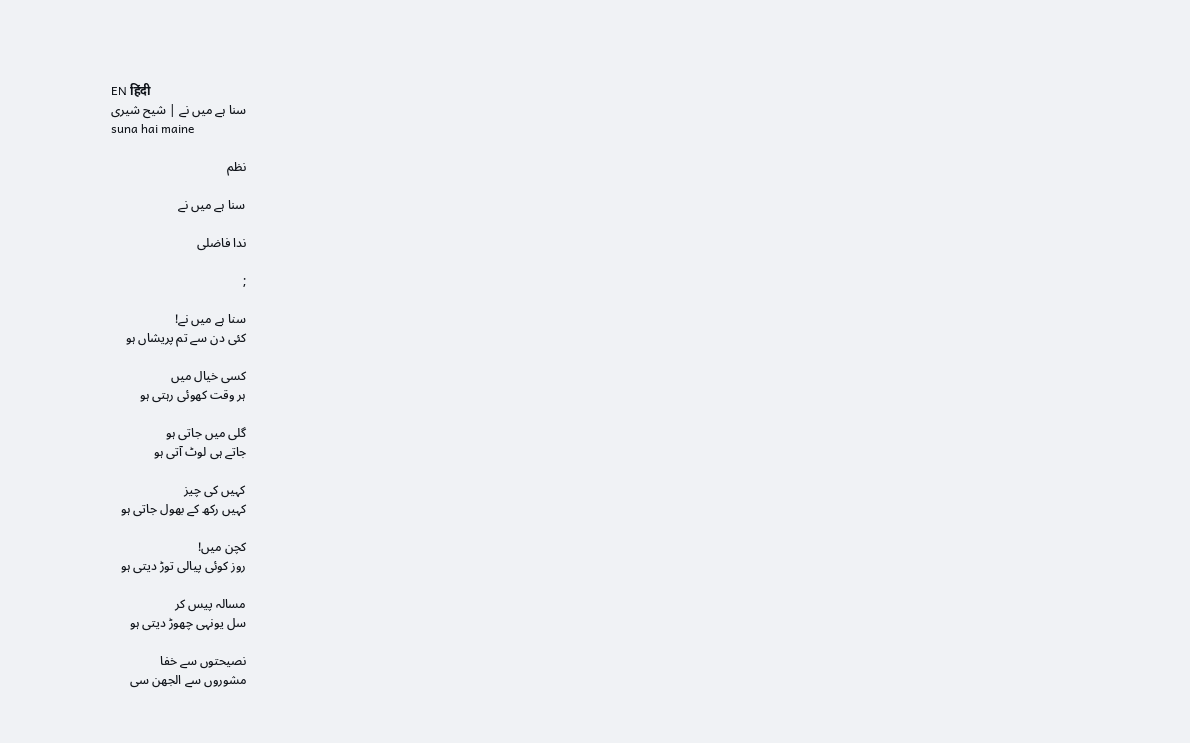EN हिंदी
سنا ہے میں نے | شیح شیری
suna hai maine

نظم

سنا ہے میں نے

ندا فاضلی

;

سنا ہے میں نے!
کئی دن سے تم پریشاں ہو

کسی خیال میں
ہر وقت کھوئی رہتی ہو

گلی میں جاتی ہو
جاتے ہی لوٹ آتی ہو

کہیں کی چیز
کہیں رکھ کے بھول جاتی ہو

کچن میں!
روز کوئی پیالی توڑ دیتی ہو

مسالہ پیس کر
سل یونہی چھوڑ دیتی ہو

نصیحتوں سے خفا
مشوروں سے الجھن سی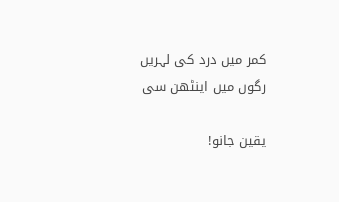کمر میں درد کی لہریں
رگوں میں اینٹھن سی

یقین جانو!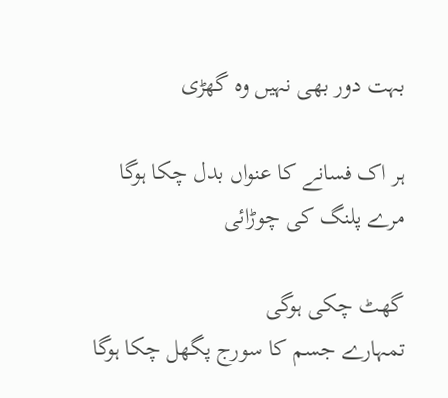بہت دور بھی نہیں وہ گھڑی

ہر اک فسانے کا عنواں بدل چکا ہوگا
مرے پلنگ کی چوڑائی

گھٹ چکی ہوگی
تمہارے جسم کا سورج پگھل چکا ہوگا